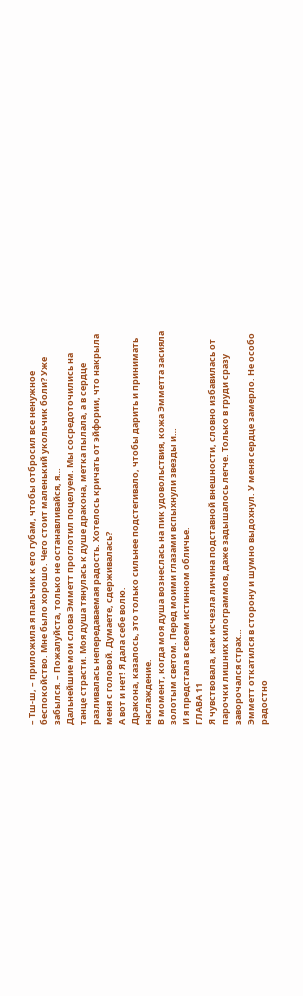– Тш-ш, – приложила я пальчик к его губам, чтобы отбросил все ненужное беспокойство. Мне было хорошо. Чего стоит маленький укольчик боли? Уже забылся. – Пожалуйста, только не останавливайся, я…
Дальнейшие мои слова Эмметт проглотил поцелуем. Мы сосредоточились на танце страсти. Моя душа тянулась к душе дракона, метка пылала, а в сердце разливалась непередаваемая радость. Хотелось кричать от эйфории, что накрыла меня с головой. Думаете, сдерживалась?
А вот и нет! Я дала себе волю.
Дракона, казалось, это только сильнее подстегивало, чтобы дарить и принимать наслаждение.
В момент, когда моя душа вознеслась на пик удовольствия, кожа Эмметта засияла золотым светом. Перед моими глазами вспыхнули звезды и…
И я предстала в своем истинном обличье.
ГЛАВА 11
Я чувствовала, как исчезла личина подставной внешности, словно избавилась от парочки лишних килограммов, даже задышалось легче. Только в груди сразу заворочался страх…
Эмметт откатился в сторону и шумно выдохнул. У меня сердце замерло. Не особо радостно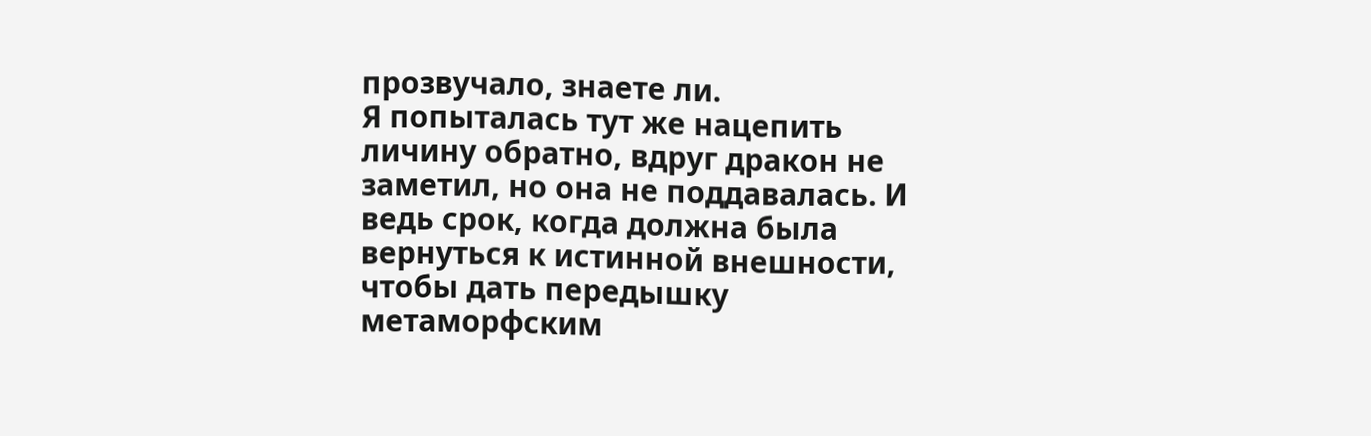прозвучало, знаете ли.
Я попыталась тут же нацепить личину обратно, вдруг дракон не заметил, но она не поддавалась. И ведь срок, когда должна была вернуться к истинной внешности, чтобы дать передышку метаморфским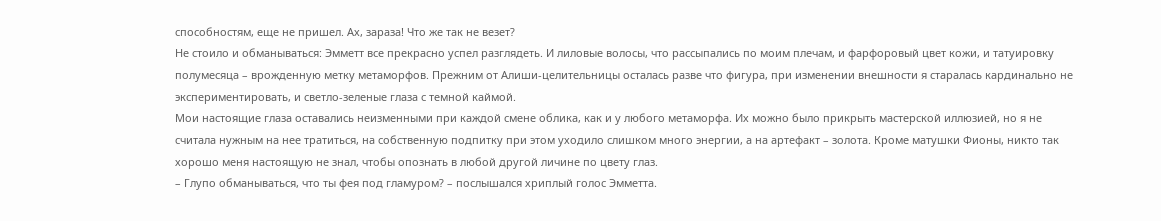способностям, еще не пришел. Ах, зараза! Что же так не везет?
Не стоило и обманываться: Эмметт все прекрасно успел разглядеть. И лиловые волосы, что рассыпались по моим плечам, и фарфоровый цвет кожи, и татуировку полумесяца – врожденную метку метаморфов. Прежним от Алиши-целительницы осталась разве что фигура, при изменении внешности я старалась кардинально не экспериментировать, и светло-зеленые глаза с темной каймой.
Мои настоящие глаза оставались неизменными при каждой смене облика, как и у любого метаморфа. Их можно было прикрыть мастерской иллюзией, но я не считала нужным на нее тратиться, на собственную подпитку при этом уходило слишком много энергии, а на артефакт – золота. Кроме матушки Фионы, никто так хорошо меня настоящую не знал, чтобы опознать в любой другой личине по цвету глаз.
– Глупо обманываться, что ты фея под гламуром? – послышался хриплый голос Эмметта.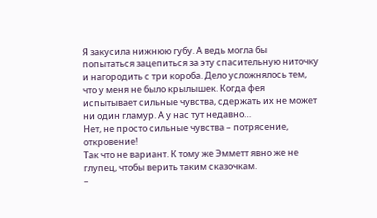Я закусила нижнюю губу. А ведь могла бы попытаться зацепиться за эту спасительную ниточку и нагородить с три короба. Дело усложнялось тем, что у меня не было крылышек. Когда фея испытывает сильные чувства, сдержать их не может ни один гламур. А у нас тут недавно…
Нет, не просто сильные чувства – потрясение, откровение!
Так что не вариант. К тому же Эмметт явно же не глупец, чтобы верить таким сказочкам.
–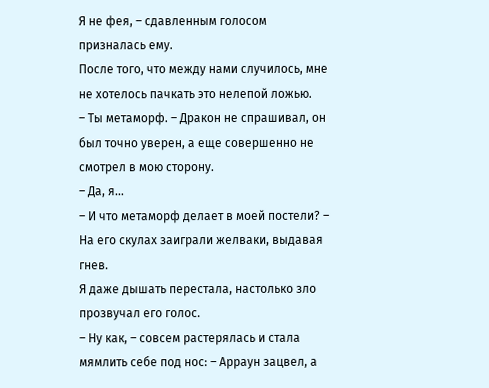Я не фея, – сдавленным голосом призналась ему.
После того, что между нами случилось, мне не хотелось пачкать это нелепой ложью.
– Ты метаморф. – Дракон не спрашивал, он был точно уверен, а еще совершенно не смотрел в мою сторону.
– Да, я…
– И что метаморф делает в моей постели? – На его скулах заиграли желваки, выдавая гнев.
Я даже дышать перестала, настолько зло прозвучал его голос.
– Ну как, – совсем растерялась и стала мямлить себе под нос: – Арраун зацвел, а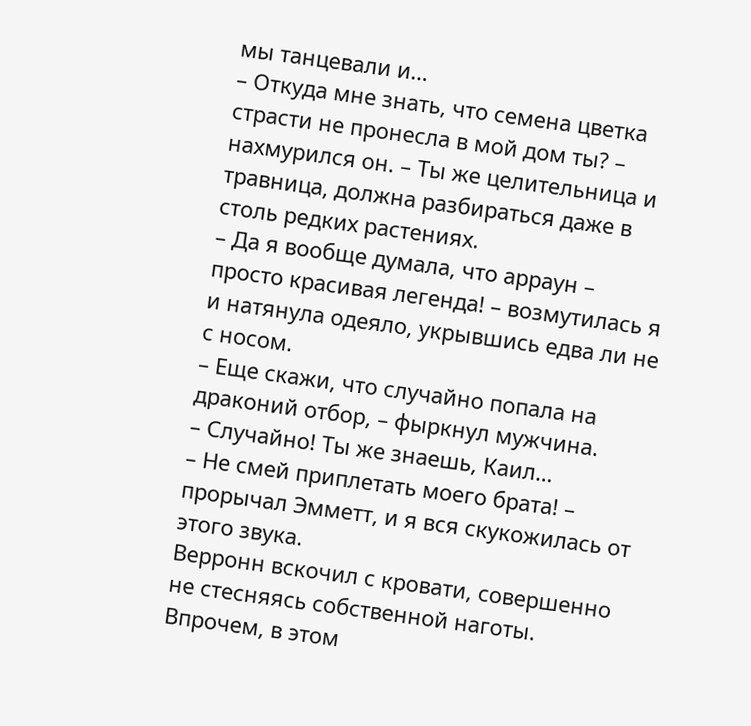мы танцевали и…
– Откуда мне знать, что семена цветка страсти не пронесла в мой дом ты? – нахмурился он. – Ты же целительница и травница, должна разбираться даже в столь редких растениях.
– Да я вообще думала, что арраун – просто красивая легенда! – возмутилась я и натянула одеяло, укрывшись едва ли не с носом.
– Еще скажи, что случайно попала на драконий отбор, – фыркнул мужчина.
– Случайно! Ты же знаешь, Каил…
– Не смей приплетать моего брата! – прорычал Эмметт, и я вся скукожилась от этого звука.
Верронн вскочил с кровати, совершенно не стесняясь собственной наготы. Впрочем, в этом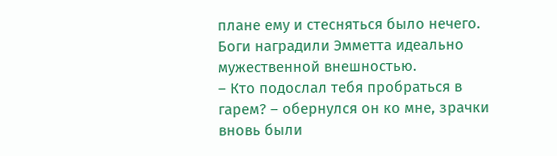плане ему и стесняться было нечего. Боги наградили Эмметта идеально мужественной внешностью.
– Кто подослал тебя пробраться в гарем? – обернулся он ко мне, зрачки вновь были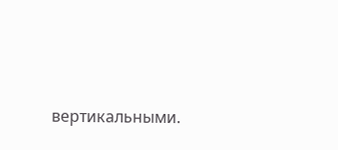вертикальными.